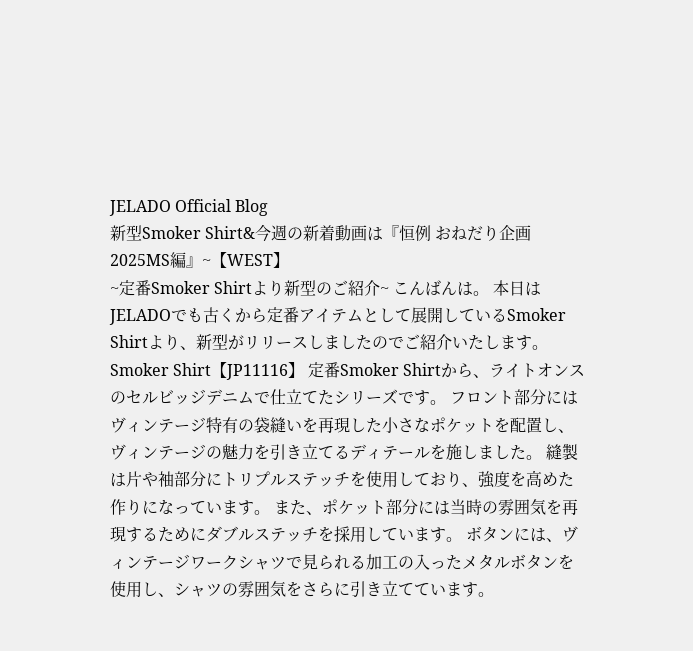JELADO Official Blog
新型Smoker Shirt&今週の新着動画は『恒例 おねだり企画2025MS編』~【WEST】
~定番Smoker Shirtより新型のご紹介~ こんばんは。 本日はJELADOでも古くから定番アイテムとして展開しているSmoker Shirtより、新型がリリースしましたのでご紹介いたします。 Smoker Shirt【JP11116】 定番Smoker Shirtから、ライトオンスのセルビッジデニムで仕立てたシリーズです。 フロント部分にはヴィンテージ特有の袋縫いを再現した小さなポケットを配置し、ヴィンテージの魅力を引き立てるディテールを施しました。 縫製は片や袖部分にトリプルステッチを使用しており、強度を高めた作りになっています。 また、ポケット部分には当時の雰囲気を再現するためにダブルステッチを採用しています。 ボタンには、ヴィンテージワークシャツで見られる加工の入ったメタルボタンを使用し、シャツの雰囲気をさらに引き立てています。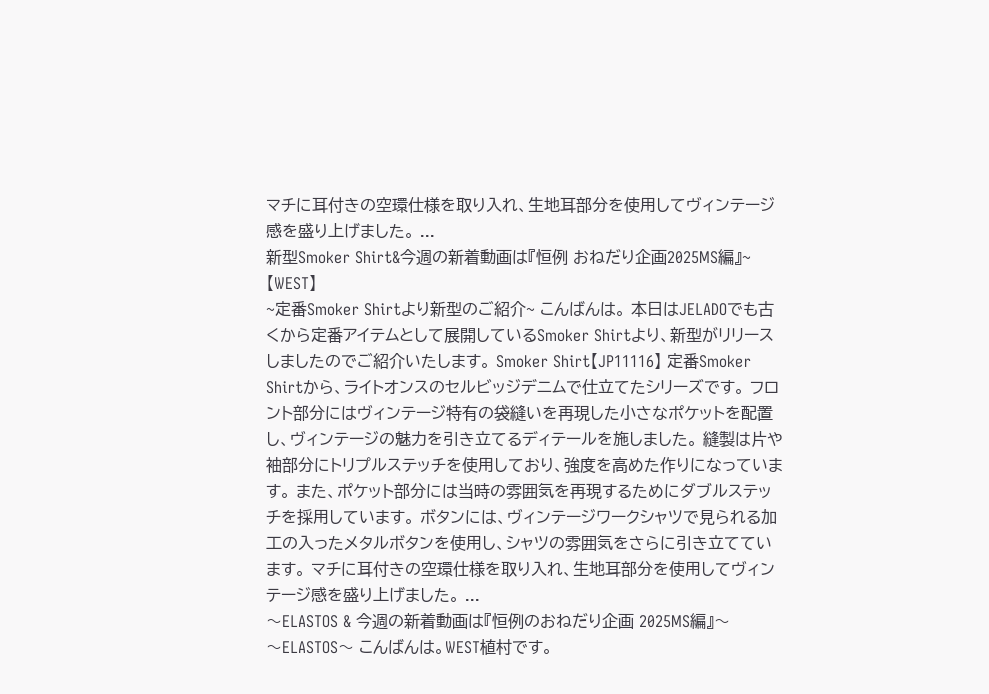マチに耳付きの空環仕様を取り入れ、生地耳部分を使用してヴィンテージ感を盛り上げました。 ...
新型Smoker Shirt&今週の新着動画は『恒例 おねだり企画2025MS編』~【WEST】
~定番Smoker Shirtより新型のご紹介~ こんばんは。 本日はJELADOでも古くから定番アイテムとして展開しているSmoker Shirtより、新型がリリースしましたのでご紹介いたします。 Smoker Shirt【JP11116】 定番Smoker Shirtから、ライトオンスのセルビッジデニムで仕立てたシリーズです。 フロント部分にはヴィンテージ特有の袋縫いを再現した小さなポケットを配置し、ヴィンテージの魅力を引き立てるディテールを施しました。 縫製は片や袖部分にトリプルステッチを使用しており、強度を高めた作りになっています。 また、ポケット部分には当時の雰囲気を再現するためにダブルステッチを採用しています。 ボタンには、ヴィンテージワークシャツで見られる加工の入ったメタルボタンを使用し、シャツの雰囲気をさらに引き立てています。 マチに耳付きの空環仕様を取り入れ、生地耳部分を使用してヴィンテージ感を盛り上げました。 ...
〜ELASTOS & 今週の新着動画は『恒例のおねだり企画 2025MS編』〜
〜ELASTOS〜 こんばんは。WEST植村です。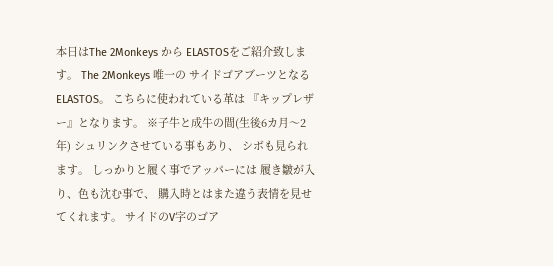本日はThe 2Monkeys から ELASTOSをご紹介致します。 The 2Monkeys 唯一の サイドゴアブーツとなるELASTOS。 こちらに使われている革は 『キップレザー』となります。 ※子牛と成牛の間(生後6カ月〜2年) シュリンクさせている事もあり、 シボも見られます。 しっかりと履く事でアッパーには 履き皺が入り、色も沈む事で、 購入時とはまた違う表情を見せてくれます。 サイドのV字のゴア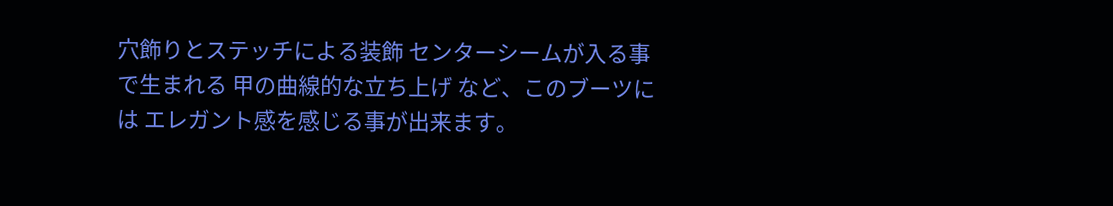穴飾りとステッチによる装飾 センターシームが入る事で生まれる 甲の曲線的な立ち上げ など、このブーツには エレガント感を感じる事が出来ます。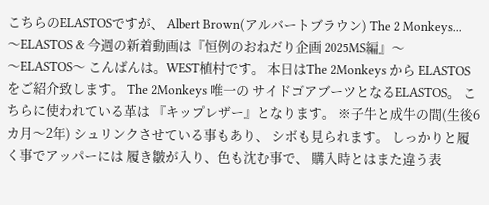こちらのELASTOSですが、 Albert Brown(アルバートブラウン) The 2 Monkeys...
〜ELASTOS & 今週の新着動画は『恒例のおねだり企画 2025MS編』〜
〜ELASTOS〜 こんばんは。WEST植村です。 本日はThe 2Monkeys から ELASTOSをご紹介致します。 The 2Monkeys 唯一の サイドゴアブーツとなるELASTOS。 こちらに使われている革は 『キップレザー』となります。 ※子牛と成牛の間(生後6カ月〜2年) シュリンクさせている事もあり、 シボも見られます。 しっかりと履く事でアッパーには 履き皺が入り、色も沈む事で、 購入時とはまた違う表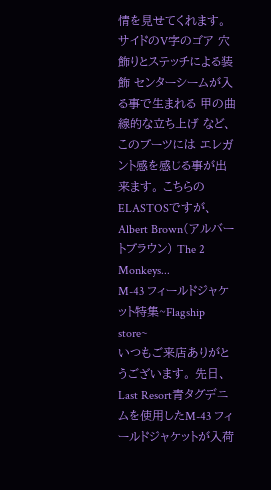情を見せてくれます。 サイドのV字のゴア 穴飾りとステッチによる装飾 センターシームが入る事で生まれる 甲の曲線的な立ち上げ など、このブーツには エレガント感を感じる事が出来ます。 こちらのELASTOSですが、 Albert Brown(アルバートブラウン) The 2 Monkeys...
M-43 フィールドジャケット特集~Flagship store~
いつもご来店ありがとうございます。 先日、Last Resort青タグデニムを使用したM-43 フィールドジャケットが入荷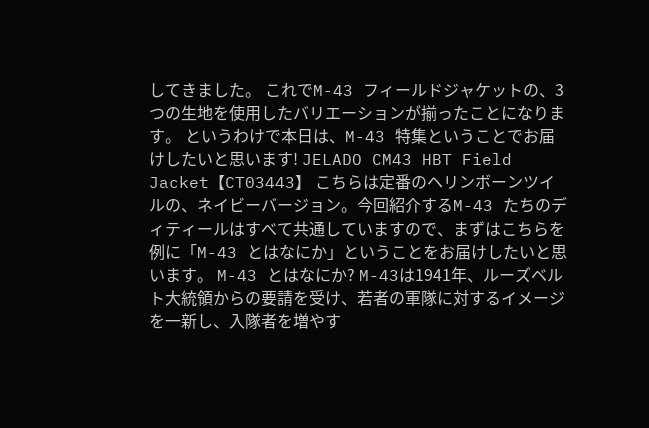してきました。 これでM-43 フィールドジャケットの、3つの生地を使用したバリエーションが揃ったことになります。 というわけで本日は、M-43 特集ということでお届けしたいと思います! JELADO CM43 HBT Field Jacket【CT03443】 こちらは定番のヘリンボーンツイルの、ネイビーバージョン。今回紹介するM-43 たちのディティールはすべて共通していますので、まずはこちらを例に「M-43 とはなにか」ということをお届けしたいと思います。 M-43 とはなにか? M-43は1941年、ルーズベルト大統領からの要請を受け、若者の軍隊に対するイメージを一新し、入隊者を増やす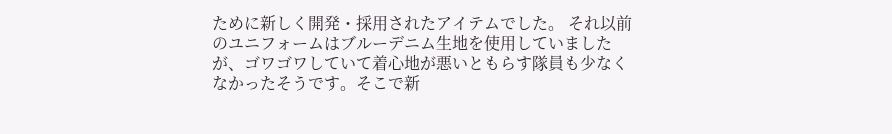ために新しく開発・採用されたアイテムでした。 それ以前のユニフォームはブルーデニム生地を使用していましたが、ゴワゴワしていて着心地が悪いともらす隊員も少なくなかったそうです。そこで新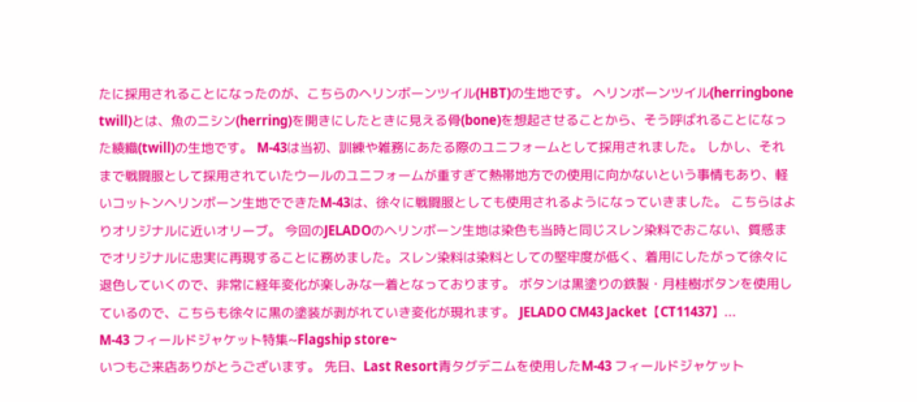たに採用されることになったのが、こちらのヘリンボーンツイル(HBT)の生地です。 ヘリンボーンツイル(herringbone twill)とは、魚のニシン(herring)を開きにしたときに見える骨(bone)を想起させることから、そう呼ばれることになった綾織(twill)の生地です。 M-43は当初、訓練や雑務にあたる際のユニフォームとして採用されました。 しかし、それまで戦闘服として採用されていたウールのユニフォームが重すぎて熱帯地方での使用に向かないという事情もあり、軽いコットンヘリンボーン生地でできたM-43は、徐々に戦闘服としても使用されるようになっていきました。 こちらはよりオリジナルに近いオリーブ。 今回のJELADOのヘリンボーン生地は染色も当時と同じスレン染料でおこない、質感までオリジナルに忠実に再現することに務めました。スレン染料は染料としての堅牢度が低く、着用にしたがって徐々に退色していくので、非常に経年変化が楽しみな一着となっております。 ボタンは黒塗りの鉄製・月桂樹ボタンを使用しているので、こちらも徐々に黒の塗装が剥がれていき変化が現れます。 JELADO CM43 Jacket【CT11437】...
M-43 フィールドジャケット特集~Flagship store~
いつもご来店ありがとうございます。 先日、Last Resort青タグデニムを使用したM-43 フィールドジャケット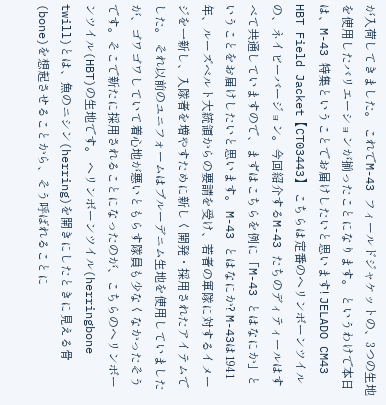が入荷してきました。 これでM-43 フィールドジャケットの、3つの生地を使用したバリエーションが揃ったことになります。 というわけで本日は、M-43 特集ということでお届けしたいと思います! JELADO CM43 HBT Field Jacket【CT03443】 こちらは定番のヘリンボーンツイルの、ネイビーバージョン。今回紹介するM-43 たちのディティールはすべて共通していますので、まずはこちらを例に「M-43 とはなにか」ということをお届けしたいと思います。 M-43 とはなにか? M-43は1941年、ルーズベルト大統領からの要請を受け、若者の軍隊に対するイメージを一新し、入隊者を増やすために新しく開発・採用されたアイテムでした。 それ以前のユニフォームはブルーデニム生地を使用していましたが、ゴワゴワしていて着心地が悪いともらす隊員も少なくなかったそうです。そこで新たに採用されることになったのが、こちらのヘリンボーンツイル(HBT)の生地です。 ヘリンボーンツイル(herringbone twill)とは、魚のニシン(herring)を開きにしたときに見える骨(bone)を想起させることから、そう呼ばれることに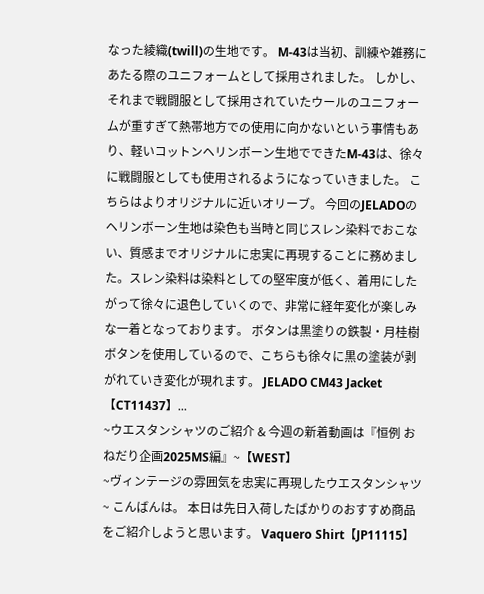なった綾織(twill)の生地です。 M-43は当初、訓練や雑務にあたる際のユニフォームとして採用されました。 しかし、それまで戦闘服として採用されていたウールのユニフォームが重すぎて熱帯地方での使用に向かないという事情もあり、軽いコットンヘリンボーン生地でできたM-43は、徐々に戦闘服としても使用されるようになっていきました。 こちらはよりオリジナルに近いオリーブ。 今回のJELADOのヘリンボーン生地は染色も当時と同じスレン染料でおこない、質感までオリジナルに忠実に再現することに務めました。スレン染料は染料としての堅牢度が低く、着用にしたがって徐々に退色していくので、非常に経年変化が楽しみな一着となっております。 ボタンは黒塗りの鉄製・月桂樹ボタンを使用しているので、こちらも徐々に黒の塗装が剥がれていき変化が現れます。 JELADO CM43 Jacket【CT11437】...
~ウエスタンシャツのご紹介 & 今週の新着動画は『恒例 おねだり企画2025MS編』~【WEST】
~ヴィンテージの雰囲気を忠実に再現したウエスタンシャツ~ こんばんは。 本日は先日入荷したばかりのおすすめ商品をご紹介しようと思います。 Vaquero Shirt【JP11115】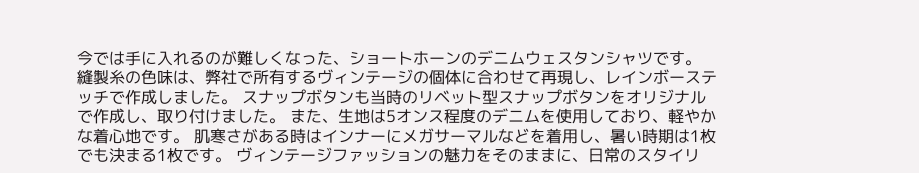今では手に入れるのが難しくなった、ショートホーンのデニムウェスタンシャツです。 縫製糸の色味は、弊社で所有するヴィンテージの個体に合わせて再現し、レインボーステッチで作成しました。 スナップボタンも当時のリベット型スナップボタンをオリジナルで作成し、取り付けました。 また、生地は5オンス程度のデニムを使用しており、軽やかな着心地です。 肌寒さがある時はインナーにメガサーマルなどを着用し、暑い時期は1枚でも決まる1枚です。 ヴィンテージファッションの魅力をそのままに、日常のスタイリ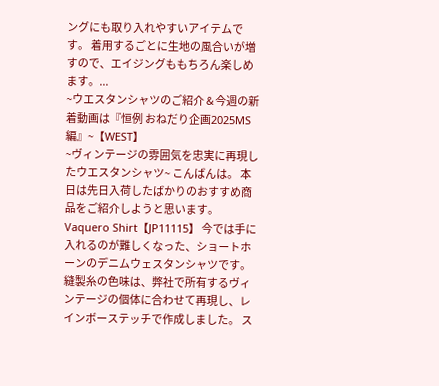ングにも取り入れやすいアイテムです。 着用するごとに生地の風合いが増すので、エイジングももちろん楽しめます。...
~ウエスタンシャツのご紹介 & 今週の新着動画は『恒例 おねだり企画2025MS編』~【WEST】
~ヴィンテージの雰囲気を忠実に再現したウエスタンシャツ~ こんばんは。 本日は先日入荷したばかりのおすすめ商品をご紹介しようと思います。 Vaquero Shirt【JP11115】 今では手に入れるのが難しくなった、ショートホーンのデニムウェスタンシャツです。 縫製糸の色味は、弊社で所有するヴィンテージの個体に合わせて再現し、レインボーステッチで作成しました。 ス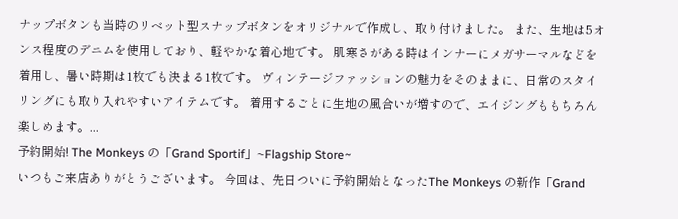ナップボタンも当時のリベット型スナップボタンをオリジナルで作成し、取り付けました。 また、生地は5オンス程度のデニムを使用しており、軽やかな着心地です。 肌寒さがある時はインナーにメガサーマルなどを着用し、暑い時期は1枚でも決まる1枚です。 ヴィンテージファッションの魅力をそのままに、日常のスタイリングにも取り入れやすいアイテムです。 着用するごとに生地の風合いが増すので、エイジングももちろん楽しめます。...
予約開始! The Monkeys の「Grand Sportif」~Flagship Store~
いつもご来店ありがとうございます。 今回は、先日ついに予約開始となったThe Monkeys の新作「Grand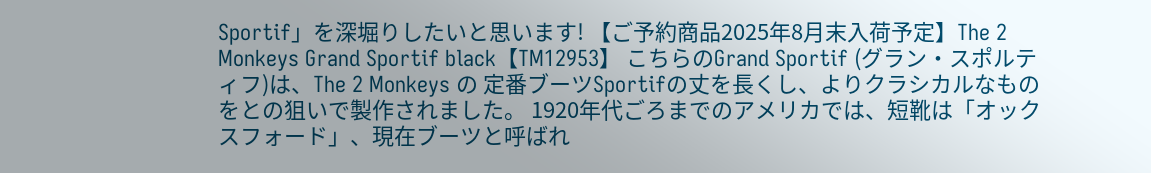Sportif」を深堀りしたいと思います! 【ご予約商品2025年8月末入荷予定】The 2 Monkeys Grand Sportif black【TM12953】 こちらのGrand Sportif (グラン・スポルティフ)は、The 2 Monkeys の 定番ブーツSportifの丈を長くし、よりクラシカルなものをとの狙いで製作されました。 1920年代ごろまでのアメリカでは、短靴は「オックスフォード」、現在ブーツと呼ばれ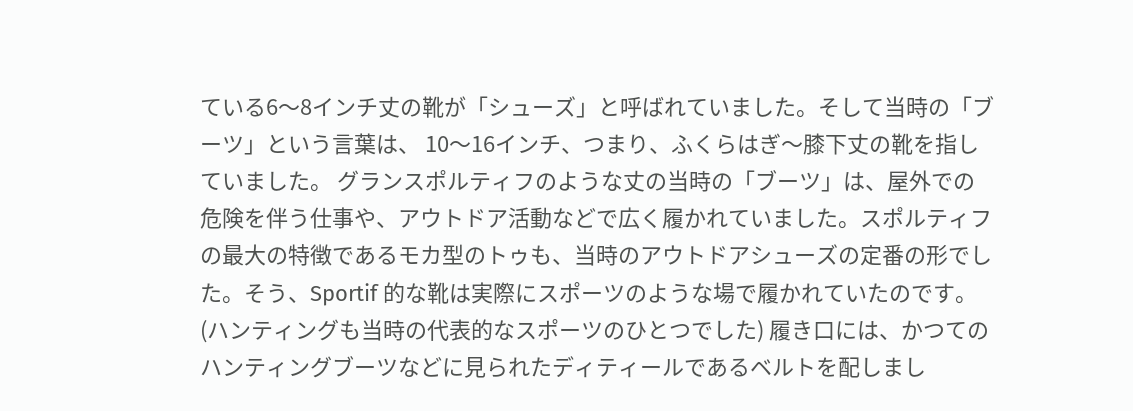ている6〜8インチ丈の靴が「シューズ」と呼ばれていました。そして当時の「ブーツ」という言葉は、 10〜16インチ、つまり、ふくらはぎ〜膝下丈の靴を指していました。 グランスポルティフのような丈の当時の「ブーツ」は、屋外での危険を伴う仕事や、アウトドア活動などで広く履かれていました。スポルティフの最大の特徴であるモカ型のトゥも、当時のアウトドアシューズの定番の形でした。そう、Sportif 的な靴は実際にスポーツのような場で履かれていたのです。(ハンティングも当時の代表的なスポーツのひとつでした) 履き口には、かつてのハンティングブーツなどに見られたディティールであるベルトを配しまし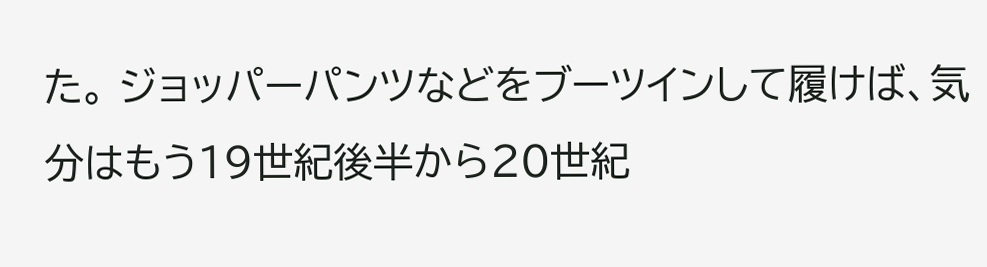た。 ジョッパーパンツなどをブーツインして履けば、気分はもう19世紀後半から20世紀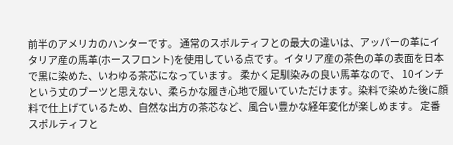前半のアメリカのハンターです。 通常のスポルティフとの最大の違いは、アッパーの革にイタリア産の馬革(ホースフロント)を使用している点です。イタリア産の茶色の革の表面を日本で黒に染めた、いわゆる茶芯になっています。 柔かく足馴染みの良い馬革なので、 10インチという丈のブーツと思えない、柔らかな履き心地で履いていただけます。染料で染めた後に顔料で仕上げているため、自然な出方の茶芯など、風合い豊かな経年変化が楽しめます。 定番スポルティフと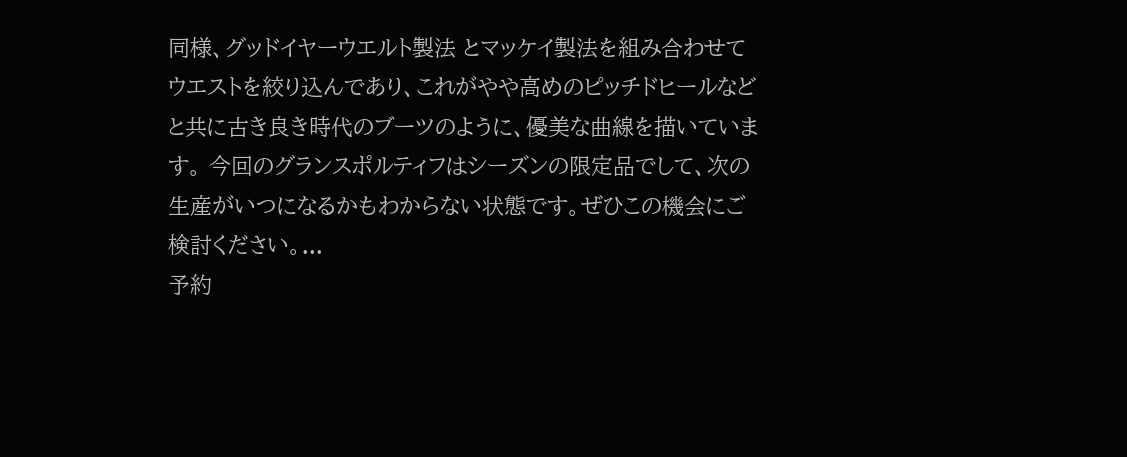同様、グッドイヤーウエルト製法 とマッケイ製法を組み合わせてウエストを絞り込んであり、これがやや高めのピッチドヒールなどと共に古き良き時代のブーツのように、優美な曲線を描いています。 今回のグランスポルティフはシーズンの限定品でして、次の生産がいつになるかもわからない状態です。ぜひこの機会にご検討ください。...
予約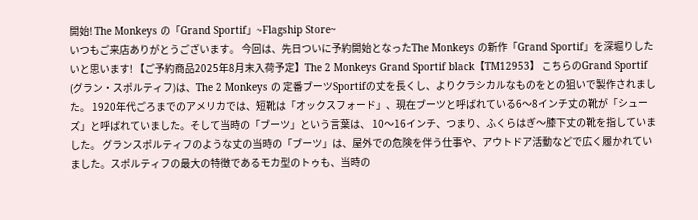開始! The Monkeys の「Grand Sportif」~Flagship Store~
いつもご来店ありがとうございます。 今回は、先日ついに予約開始となったThe Monkeys の新作「Grand Sportif」を深堀りしたいと思います! 【ご予約商品2025年8月末入荷予定】The 2 Monkeys Grand Sportif black【TM12953】 こちらのGrand Sportif (グラン・スポルティフ)は、The 2 Monkeys の 定番ブーツSportifの丈を長くし、よりクラシカルなものをとの狙いで製作されました。 1920年代ごろまでのアメリカでは、短靴は「オックスフォード」、現在ブーツと呼ばれている6〜8インチ丈の靴が「シューズ」と呼ばれていました。そして当時の「ブーツ」という言葉は、 10〜16インチ、つまり、ふくらはぎ〜膝下丈の靴を指していました。 グランスポルティフのような丈の当時の「ブーツ」は、屋外での危険を伴う仕事や、アウトドア活動などで広く履かれていました。スポルティフの最大の特徴であるモカ型のトゥも、当時の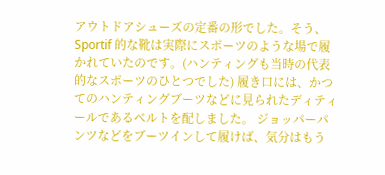アウトドアシューズの定番の形でした。そう、Sportif 的な靴は実際にスポーツのような場で履かれていたのです。(ハンティングも当時の代表的なスポーツのひとつでした) 履き口には、かつてのハンティングブーツなどに見られたディティールであるベルトを配しました。 ジョッパーパンツなどをブーツインして履けば、気分はもう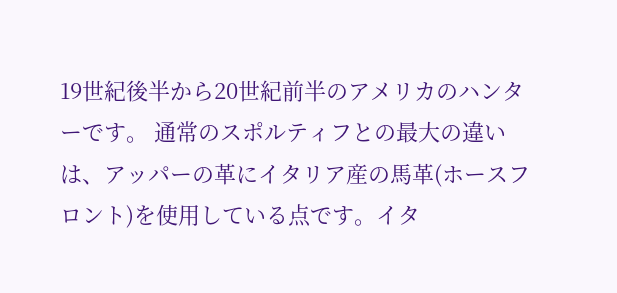19世紀後半から20世紀前半のアメリカのハンターです。 通常のスポルティフとの最大の違いは、アッパーの革にイタリア産の馬革(ホースフロント)を使用している点です。イタ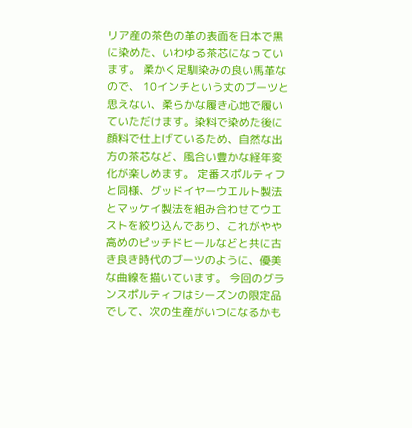リア産の茶色の革の表面を日本で黒に染めた、いわゆる茶芯になっています。 柔かく足馴染みの良い馬革なので、 10インチという丈のブーツと思えない、柔らかな履き心地で履いていただけます。染料で染めた後に顔料で仕上げているため、自然な出方の茶芯など、風合い豊かな経年変化が楽しめます。 定番スポルティフと同様、グッドイヤーウエルト製法 とマッケイ製法を組み合わせてウエストを絞り込んであり、これがやや高めのピッチドヒールなどと共に古き良き時代のブーツのように、優美な曲線を描いています。 今回のグランスポルティフはシーズンの限定品でして、次の生産がいつになるかも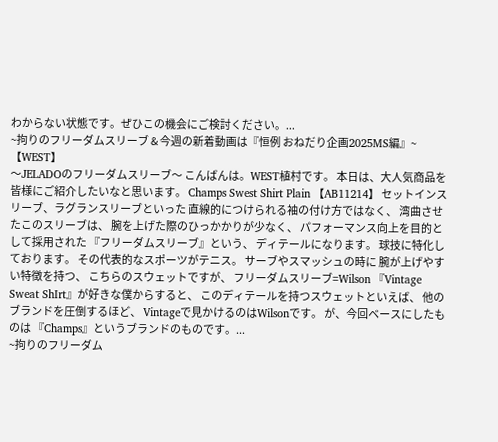わからない状態です。ぜひこの機会にご検討ください。...
~拘りのフリーダムスリーブ & 今週の新着動画は『恒例 おねだり企画2025MS編』~【WEST】
〜JELADOのフリーダムスリーブ〜 こんばんは。WEST植村です。 本日は、大人気商品を 皆様にご紹介したいなと思います。 Champs Swest Shirt Plain 【AB11214】 セットインスリーブ、ラグランスリーブといった 直線的につけられる袖の付け方ではなく、 湾曲させたこのスリーブは、 腕を上げた際のひっかかりが少なく、 パフォーマンス向上を目的として採用された 『フリーダムスリーブ』という、 ディテールになります。 球技に特化しております。 その代表的なスポーツがテニス。 サーブやスマッシュの時に 腕が上げやすい特徴を持つ、 こちらのスウェットですが、 フリーダムスリーブ=Wilson 『Vintage Sweat ShIrt』が好きな僕からすると、 このディテールを持つスウェットといえば、 他のブランドを圧倒するほど、 Vintageで見かけるのはWilsonです。 が、今回ベースにしたものは 『Champs』というブランドのものです。...
~拘りのフリーダム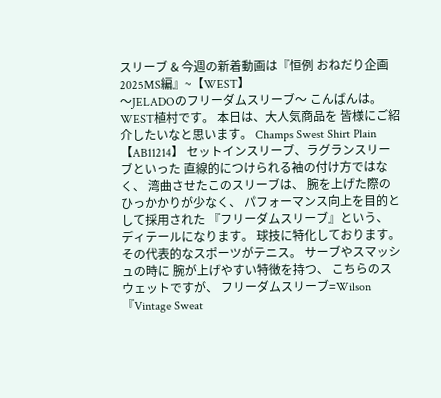スリーブ & 今週の新着動画は『恒例 おねだり企画2025MS編』~【WEST】
〜JELADOのフリーダムスリーブ〜 こんばんは。WEST植村です。 本日は、大人気商品を 皆様にご紹介したいなと思います。 Champs Swest Shirt Plain 【AB11214】 セットインスリーブ、ラグランスリーブといった 直線的につけられる袖の付け方ではなく、 湾曲させたこのスリーブは、 腕を上げた際のひっかかりが少なく、 パフォーマンス向上を目的として採用された 『フリーダムスリーブ』という、 ディテールになります。 球技に特化しております。 その代表的なスポーツがテニス。 サーブやスマッシュの時に 腕が上げやすい特徴を持つ、 こちらのスウェットですが、 フリーダムスリーブ=Wilson 『Vintage Sweat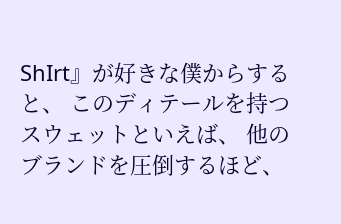ShIrt』が好きな僕からすると、 このディテールを持つスウェットといえば、 他のブランドを圧倒するほど、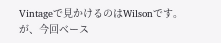Vintageで見かけるのはWilsonです。 が、今回ベース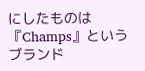にしたものは 『Champs』というブランド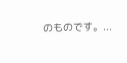のものです。...